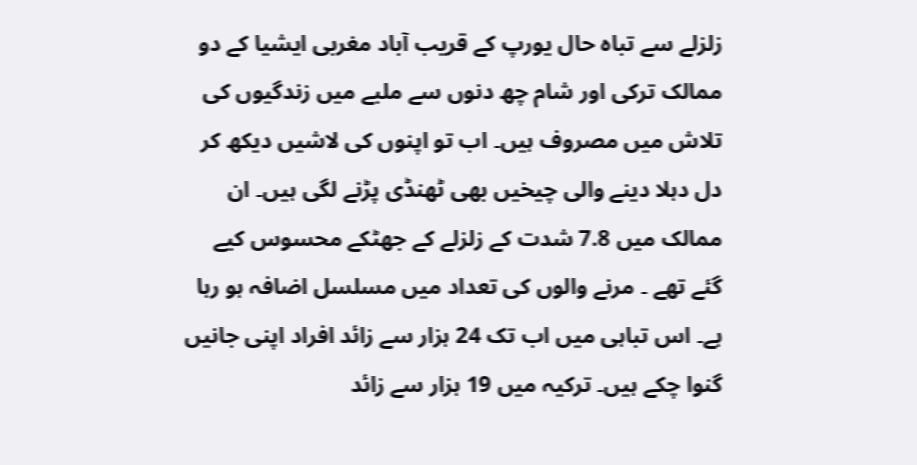زلزلے سے تباہ حال یورپ کے قریب آباد مغربی ایشیا کے دو ممالک ترکی اور شام چھ دنوں سے ملبے میں زندگیوں کی تلاش میں مصروف ہیں۔ اب تو اپنوں کی لاشیں دیکھ کر دل دہلا دینے والی چیخیں بھی ٹھنڈی پڑنے لگی ہیں۔ ان ممالک میں 7.8 شدت کے زلزلے کے جھٹکے محسوس کیے گئے تھے ۔ مرنے والوں کی تعداد میں مسلسل اضافہ ہو رہا ہے۔ اس تباہی میں اب تک 24 ہزار سے زائد افراد اپنی جانیں گنوا چکے ہیں۔ ترکیہ میں 19 ہزار سے زائد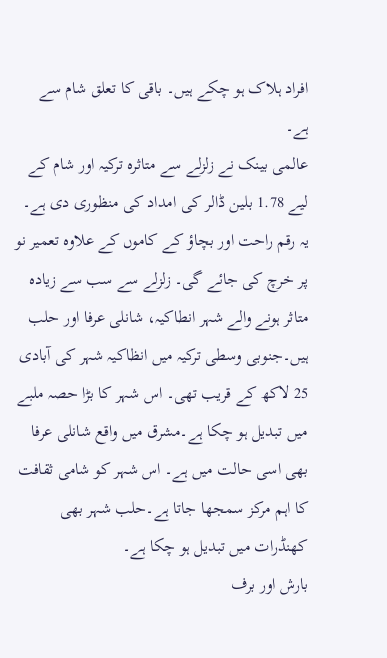افراد ہلاک ہو چکے ہیں۔ باقی کا تعلق شام سے ہے۔
عالمی بینک نے زلزلے سے متاثرہ ترکیہ اور شام کے لیے 1.78 بلین ڈالر کی امداد کی منظوری دی ہے۔ یہ رقم راحت اور بچاؤ کے کاموں کے علاوہ تعمیر نو پر خرچ کی جائے گی۔ زلزلے سے سب سے زیادہ متاثر ہونے والے شہر انطاکیہ، شانلی عرفا اور حلب ہیں۔جنوبی وسطی ترکیہ میں انظاکیہ شہر کی آبادی 25 لاکھ کے قریب تھی۔ اس شہر کا بڑا حصہ ملبے میں تبدیل ہو چکا ہے۔مشرق میں واقع شانلی عرفا بھی اسی حالت میں ہے۔ اس شہر کو شامی ثقافت کا اہم مرکز سمجھا جاتا ہے۔حلب شہر بھی کھنڈرات میں تبدیل ہو چکا ہے۔
بارش اور برف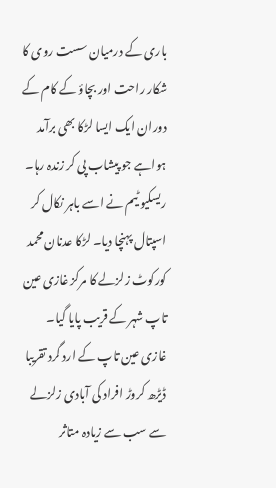باری کے درمیان سست روی کا شکار راحت اور بچاؤ کے کام کے دوران ایک ایسا لڑکا بھی برآمد ہواہے جو پیشاب پی کر زندہ رہا۔ ریسکیو ٹیم نے اسے باہر نکال کر اسپتال پہنچا دیا۔ لڑکا عدنان محمد کورکوٹ زلزلے کا مرکز غازی عین تاپ شہر کے قریب پایا گیا۔
غازی عین تاپ کے ارد گرد تقریبا ڈیڑھ کروڑ افراد کی آبادی زلزلے سے سب سے زیادہ متاثر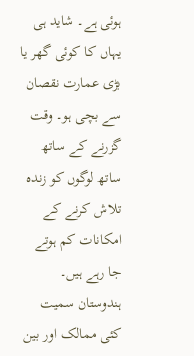ہوئی ہے۔ شاید ہی یہاں کا کوئی گھر یا بڑی عمارت نقصان سے بچی ہو۔ وقت گزرنے کے ساتھ ساتھ لوگوں کو زندہ تلاش کرنے کے امکانات کم ہوتے جا رہے ہیں۔ ہندوستان سمیت کئی ممالک اور بین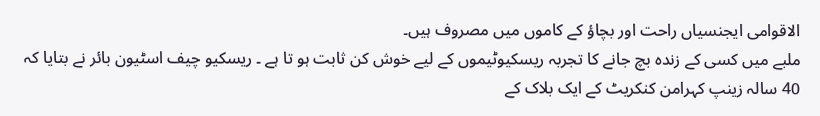الاقوامی ایجنسیاں راحت اور بچاؤ کے کاموں میں مصروف ہیں۔
ملبے میں کسی کے زندہ بچ جانے کا تجربہ ریسکیوٹیموں کے لیے خوش کن ثابت ہو تا ہے ۔ ریسکیو چیف اسٹیون بائر نے بتایا کہ 40 سالہ زینپ کہرامن کنکریٹ کے ایک بلاک کے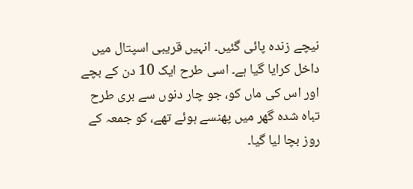نیچے زندہ پائی گئیں۔ انہیں قریبی اسپتال میں داخل کرایا گیا ہے۔ اسی طرح ایک 10 دن کے بچے اور اس کی ماں کو، جو چار دنوں سے بری طرح تباہ شدہ گھر میں پھنسے ہوئے تھے، کو جمعہ کے روز بچا لیا گیا۔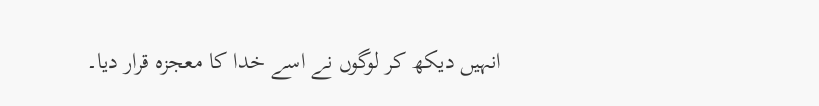انہیں دیکھ کر لوگوں نے اسے خدا کا معجزہ قرار دیا۔